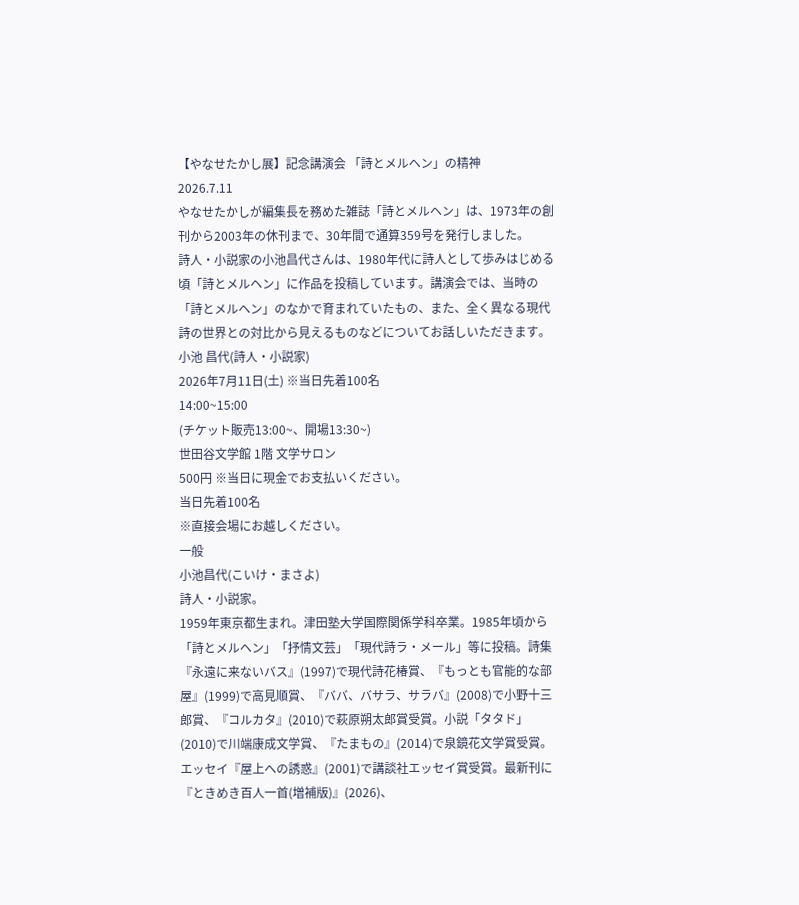【やなせたかし展】記念講演会 「詩とメルヘン」の精神
2026.7.11
やなせたかしが編集長を務めた雑誌「詩とメルヘン」は、1973年の創刊から2003年の休刊まで、30年間で通算359号を発行しました。
詩人・小説家の小池昌代さんは、1980年代に詩人として歩みはじめる頃「詩とメルヘン」に作品を投稿しています。講演会では、当時の「詩とメルヘン」のなかで育まれていたもの、また、全く異なる現代詩の世界との対比から見えるものなどについてお話しいただきます。
小池 昌代(詩人・小説家)
2026年7月11日(土) ※当日先着100名
14:00~15:00
(チケット販売13:00~、開場13:30~)
世田谷文学館 1階 文学サロン
500円 ※当日に現金でお支払いください。
当日先着100名
※直接会場にお越しください。
一般
小池昌代(こいけ・まさよ)
詩人・小説家。
1959年東京都生まれ。津田塾大学国際関係学科卒業。1985年頃から「詩とメルヘン」「抒情文芸」「現代詩ラ・メール」等に投稿。詩集『永遠に来ないバス』(1997)で現代詩花椿賞、『もっとも官能的な部屋』(1999)で高見順賞、『ババ、バサラ、サラバ』(2008)で小野十三郎賞、『コルカタ』(2010)で萩原朔太郎賞受賞。小説「タタド」(2010)で川端康成文学賞、『たまもの』(2014)で泉鏡花文学賞受賞。エッセイ『屋上への誘惑』(2001)で講談社エッセイ賞受賞。最新刊に『ときめき百人一首(増補版)』(2026)、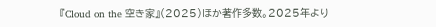『Cloud on the 空き家』(2025)ほか著作多数。2025年より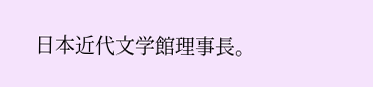日本近代文学館理事長。